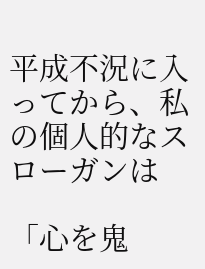平成不況に入ってから、私の個人的なスローガンは

「心を鬼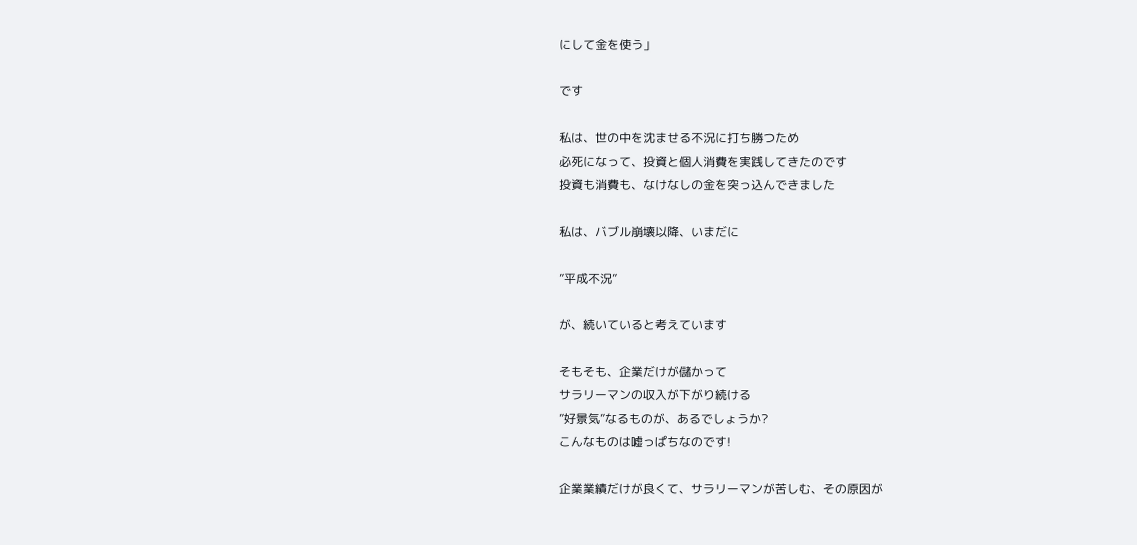にして金を使う」

です

私は、世の中を沈ませる不況に打ち勝つため
必死になって、投資と個人消費を実践してきたのです
投資も消費も、なけなしの金を突っ込んできました

私は、バブル崩壊以降、いまだに

”平成不況”

が、続いていると考えています

そもそも、企業だけが儲かって
サラリーマンの収入が下がり続ける
”好景気”なるものが、あるでしょうか?
こんなものは嘘っぱちなのです!

企業業績だけが良くて、サラリーマンが苦しむ、その原因が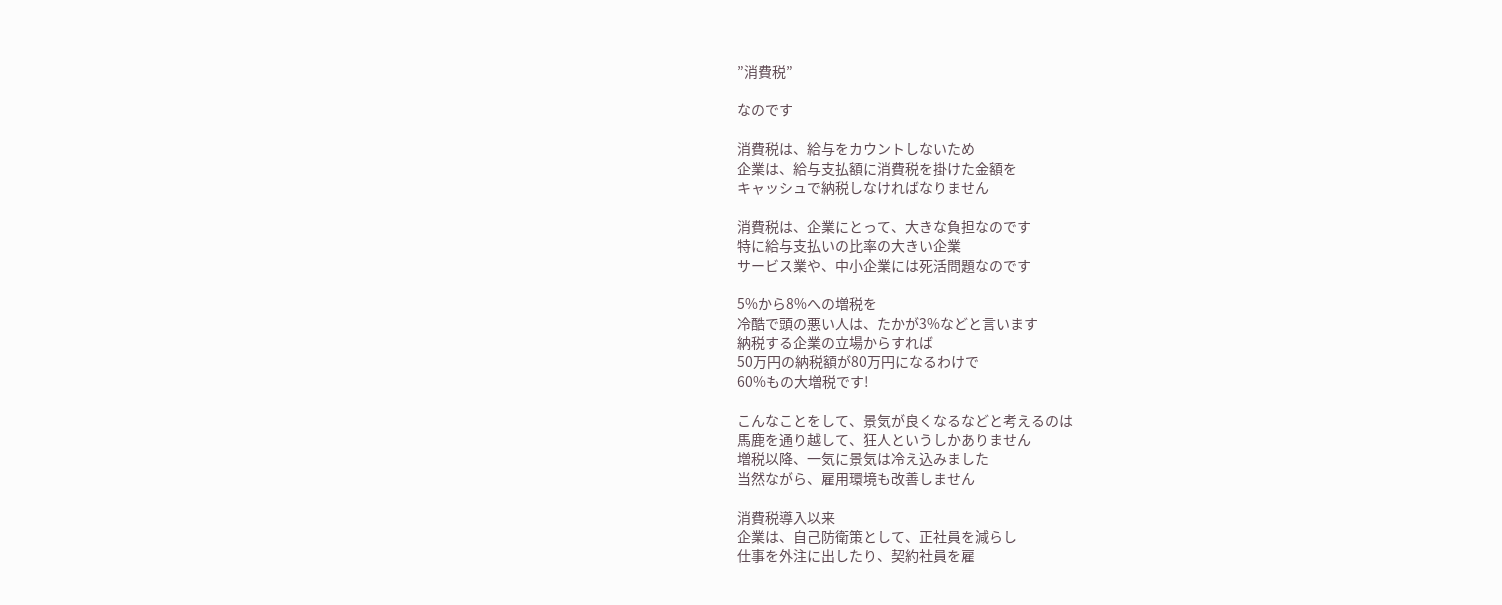”消費税”

なのです

消費税は、給与をカウントしないため
企業は、給与支払額に消費税を掛けた金額を
キャッシュで納税しなければなりません

消費税は、企業にとって、大きな負担なのです
特に給与支払いの比率の大きい企業
サービス業や、中小企業には死活問題なのです

5%から8%への増税を
冷酷で頭の悪い人は、たかが3%などと言います
納税する企業の立場からすれば
50万円の納税額が80万円になるわけで
60%もの大増税です!

こんなことをして、景気が良くなるなどと考えるのは
馬鹿を通り越して、狂人というしかありません
増税以降、一気に景気は冷え込みました
当然ながら、雇用環境も改善しません

消費税導入以来
企業は、自己防衛策として、正社員を減らし
仕事を外注に出したり、契約社員を雇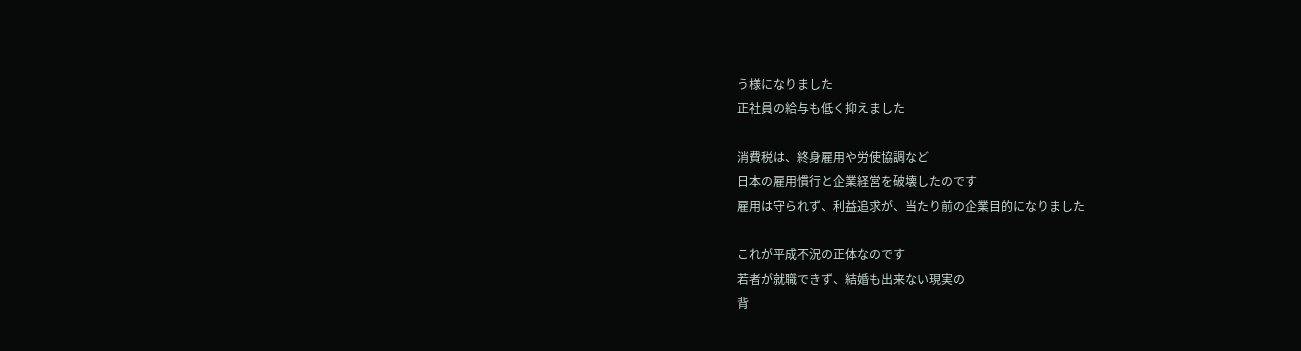う様になりました
正社員の給与も低く抑えました

消費税は、終身雇用や労使協調など
日本の雇用慣行と企業経営を破壊したのです
雇用は守られず、利益追求が、当たり前の企業目的になりました

これが平成不況の正体なのです
若者が就職できず、結婚も出来ない現実の
背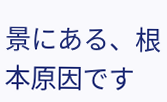景にある、根本原因です